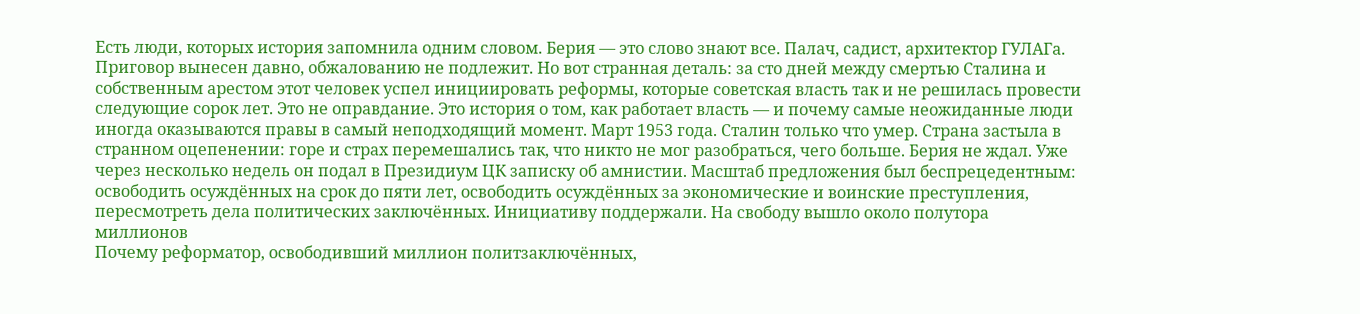Есть люди, которых история запомнила одним словом. Берия — это слово знают все. Палач, садист, архитектор ГУЛАГа. Приговор вынесен давно, обжалованию не подлежит. Но вот странная деталь: за сто дней между смертью Сталина и собственным арестом этот человек успел инициировать реформы, которые советская власть так и не решилась провести следующие сорок лет. Это не оправдание. Это история о том, как работает власть — и почему самые неожиданные люди иногда оказываются правы в самый неподходящий момент. Март 1953 года. Сталин только что умер. Страна застыла в странном оцепенении: горе и страх перемешались так, что никто не мог разобраться, чего больше. Берия не ждал. Уже через несколько недель он подал в Президиум ЦК записку об амнистии. Масштаб предложения был беспрецедентным: освободить осуждённых на срок до пяти лет, освободить осуждённых за экономические и воинские преступления, пересмотреть дела политических заключённых. Инициативу поддержали. На свободу вышло около полутора миллионов
Почему реформатор, освободивший миллион политзаключённых,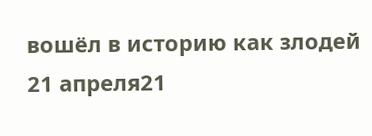вошёл в историю как злодей
21 апреля21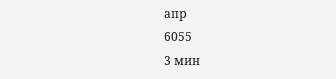апр
6055
3 мин